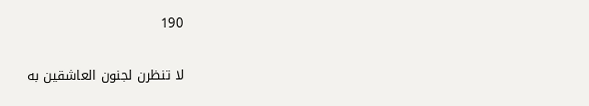190

لا تنظرن لجنون العاشقين به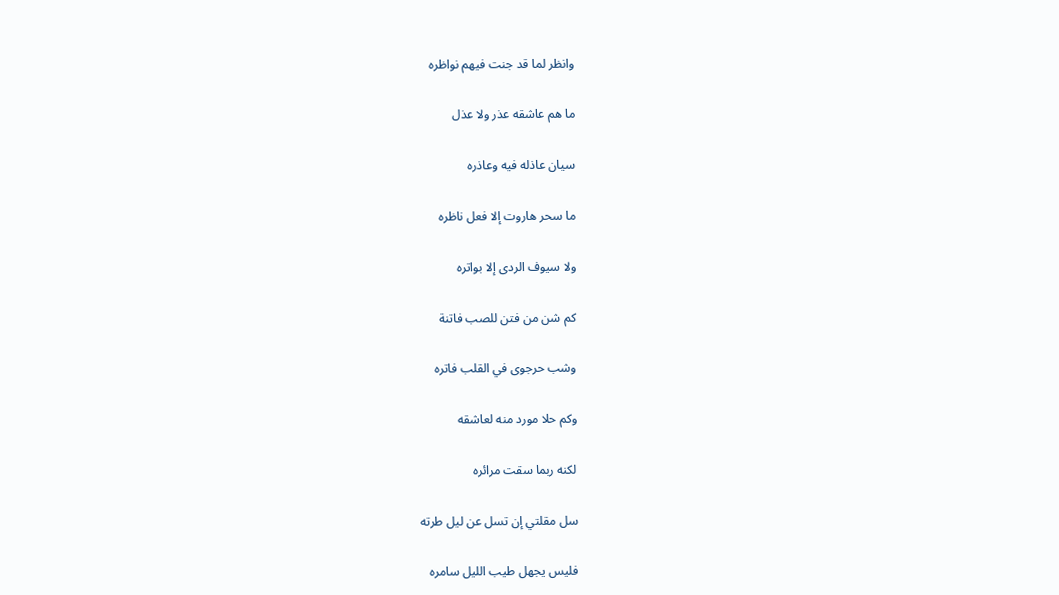وانظر لما قد جنت فيهم نواظره

ما هم عاشقه عذر ولا عذل

سيان عاذله فيه وعاذره

ما سحر هاروت إلا فعل ناظره

ولا سيوف الردى إلا بواتره

كم شن من فتن للصب فاتنة

وشب حرجوى في القلب فاتره

وكم حلا مورد منه لعاشقه

لكنه ربما سقت مرائره

سل مقلتي إن تسل عن ليل طرته

فليس يجهل طيب الليل سامره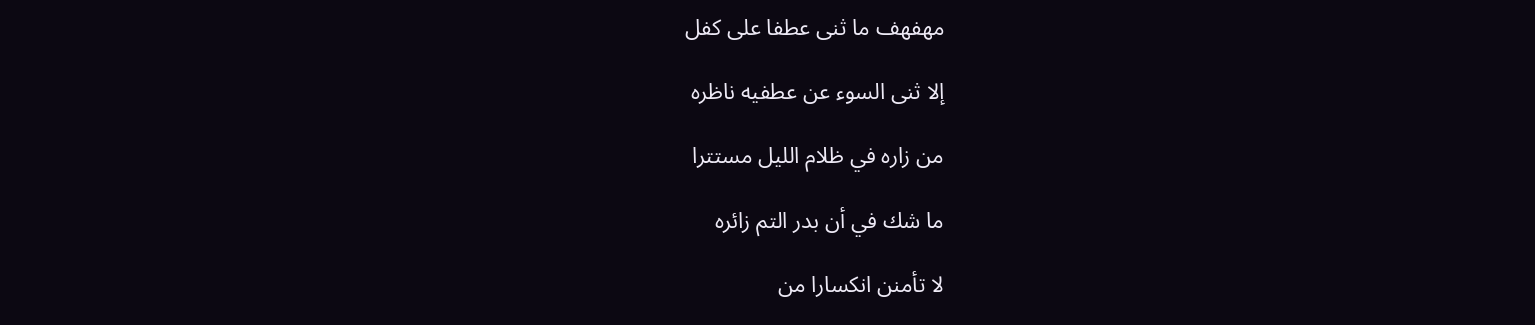مهفهف ما ثنى عطفا على كفل

إلا ثنى السوء عن عطفيه ناظره

من زاره في ظلام الليل مستترا

ما شك في أن بدر التم زائره

لا تأمنن انكسارا من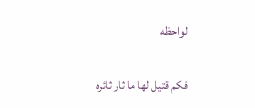لواحظه

فكم قتيل لها ما ثار ثائره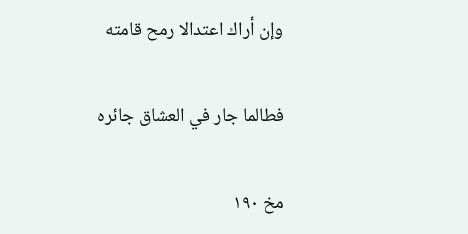وإن أراك اعتدالا رمح قامته

فطالما جار في العشاق جائره

مخ ۱۹۰